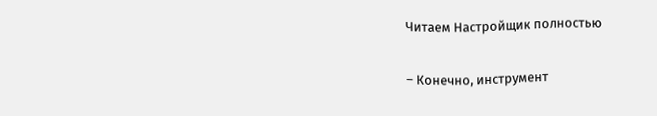Читаем Настройщик полностью

– Конечно, инструмент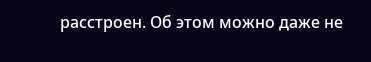расстроен. Об этом можно даже не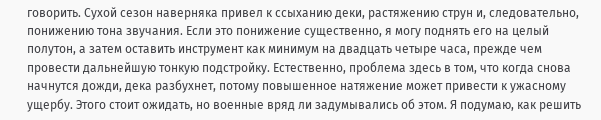говорить. Сухой сезон наверняка привел к ссыханию деки, растяжению струн и, следовательно, понижению тона звучания. Если это понижение существенно, я могу поднять его на целый полутон, а затем оставить инструмент как минимум на двадцать четыре часа, прежде чем провести дальнейшую тонкую подстройку. Естественно, проблема здесь в том, что когда снова начнутся дожди, дека разбухнет, потому повышенное натяжение может привести к ужасному ущербу. Этого стоит ожидать, но военные вряд ли задумывались об этом. Я подумаю, как решить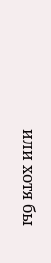или хотя бы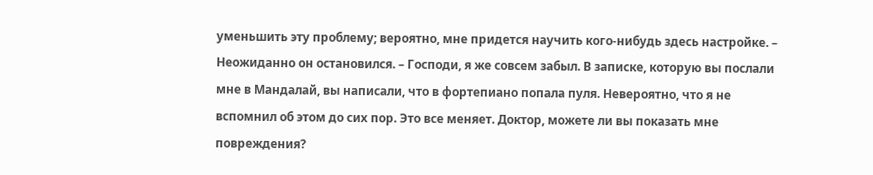уменьшить эту проблему; вероятно, мне придется научить кого-нибудь здесь настройке. – Неожиданно он остановился. – Господи, я же совсем забыл. В записке, которую вы послали мне в Мандалай, вы написали, что в фортепиано попала пуля. Невероятно, что я не вспомнил об этом до сих пор. Это все меняет. Доктор, можете ли вы показать мне повреждения?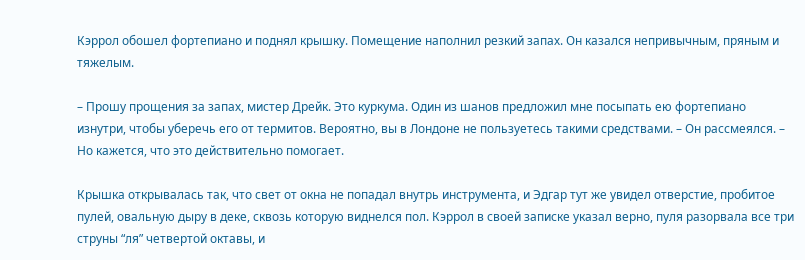Кэррол обошел фортепиано и поднял крышку. Помещение наполнил резкий запах. Он казался непривычным, пряным и тяжелым.

– Прошу прощения за запах, мистер Дрейк. Это куркума. Один из шанов предложил мне посыпать ею фортепиано изнутри, чтобы уберечь его от термитов. Вероятно, вы в Лондоне не пользуетесь такими средствами. – Он рассмеялся. – Но кажется, что это действительно помогает.

Крышка открывалась так, что свет от окна не попадал внутрь инструмента, и Эдгар тут же увидел отверстие, пробитое пулей, овальную дыру в деке, сквозь которую виднелся пол. Кэррол в своей записке указал верно, пуля разорвала все три струны “ля” четвертой октавы, и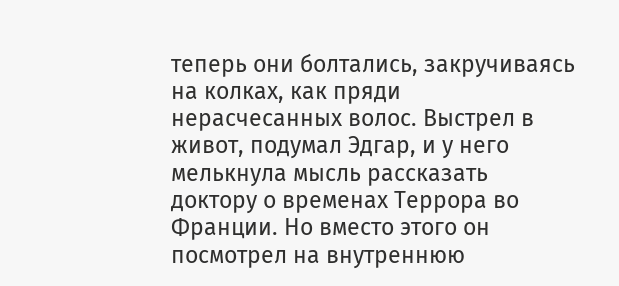теперь они болтались, закручиваясь на колках, как пряди нерасчесанных волос. Выстрел в живот, подумал Эдгар, и у него мелькнула мысль рассказать доктору о временах Террора во Франции. Но вместо этого он посмотрел на внутреннюю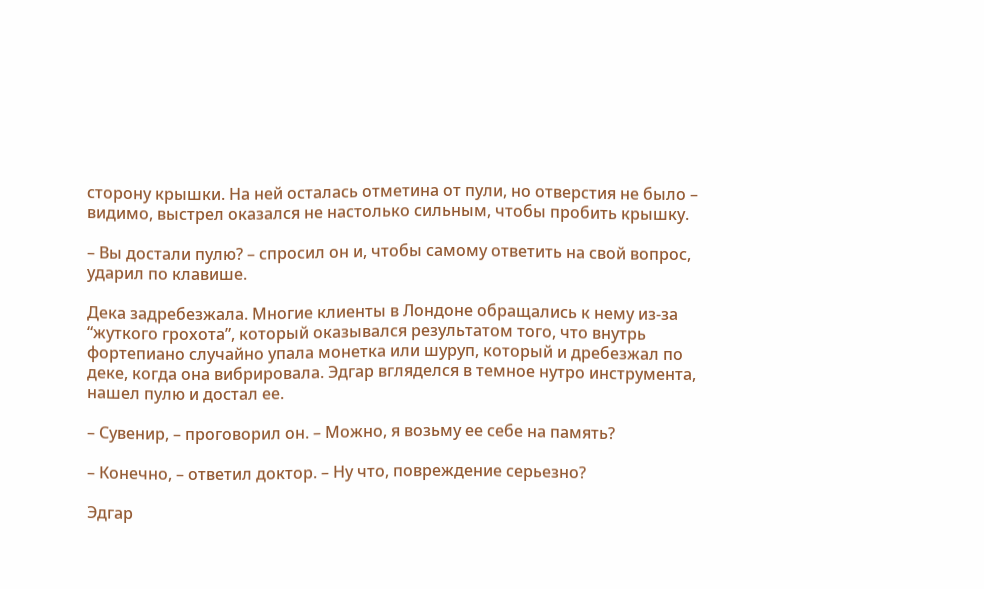сторону крышки. На ней осталась отметина от пули, но отверстия не было – видимо, выстрел оказался не настолько сильным, чтобы пробить крышку.

– Вы достали пулю? – спросил он и, чтобы самому ответить на свой вопрос, ударил по клавише.

Дека задребезжала. Многие клиенты в Лондоне обращались к нему из-за “жуткого грохота”, который оказывался результатом того, что внутрь фортепиано случайно упала монетка или шуруп, который и дребезжал по деке, когда она вибрировала. Эдгар вгляделся в темное нутро инструмента, нашел пулю и достал ее.

– Сувенир, – проговорил он. – Можно, я возьму ее себе на память?

– Конечно, – ответил доктор. – Ну что, повреждение серьезно?

Эдгар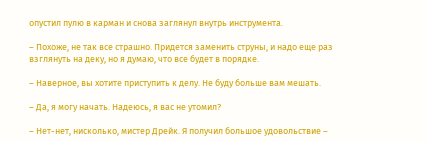опустил пулю в карман и снова заглянул внутрь инструмента.

– Похоже, не так все страшно. Придется заменить струны, и надо еще раз взглянуть на деку, но я думаю, что все будет в порядке.

– Наверное, вы хотите приступить к делу. Не буду больше вам мешать.

– Да, я могу начать. Надеюсь, я вас не утомил?

– Нет-нет, нисколько, мистер Дрейк. Я получил большое удовольствие –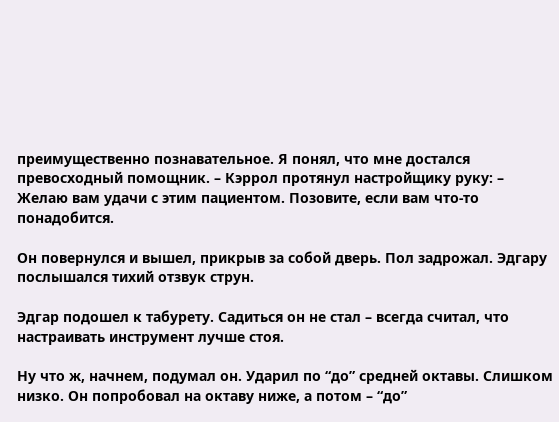преимущественно познавательное. Я понял, что мне достался превосходный помощник. – Кэррол протянул настройщику руку: – Желаю вам удачи с этим пациентом. Позовите, если вам что-то понадобится.

Он повернулся и вышел, прикрыв за собой дверь. Пол задрожал. Эдгару послышался тихий отзвук струн.

Эдгар подошел к табурету. Садиться он не стал – всегда считал, что настраивать инструмент лучше стоя.

Ну что ж, начнем, подумал он. Ударил по “до” средней октавы. Слишком низко. Он попробовал на октаву ниже, а потом – “до”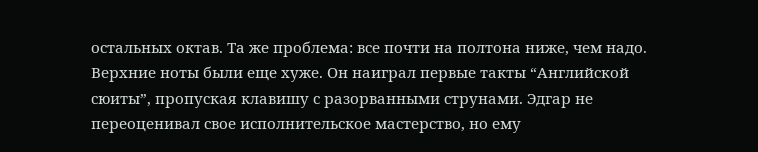остальных октав. Та же проблема: все почти на полтона ниже, чем надо. Верхние ноты были еще хуже. Он наиграл первые такты “Английской сюиты”, пропуская клавишу с разорванными струнами. Эдгар не переоценивал свое исполнительское мастерство, но ему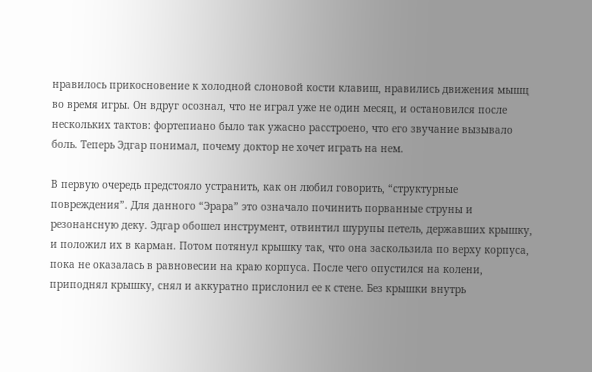нравилось прикосновение к холодной слоновой кости клавиш, нравились движения мышц во время игры. Он вдруг осознал, что не играл уже не один месяц, и остановился после нескольких тактов: фортепиано было так ужасно расстроено, что его звучание вызывало боль. Теперь Эдгар понимал, почему доктор не хочет играть на нем.

В первую очередь предстояло устранить, как он любил говорить, “структурные повреждения”. Для данного “Эрара” это означало починить порванные струны и резонансную деку. Эдгар обошел инструмент, отвинтил шурупы петель, державших крышку, и положил их в карман. Потом потянул крышку так, что она заскользила по верху корпуса, пока не оказалась в равновесии на краю корпуса. После чего опустился на колени, приподнял крышку, снял и аккуратно прислонил ее к стене. Без крышки внутрь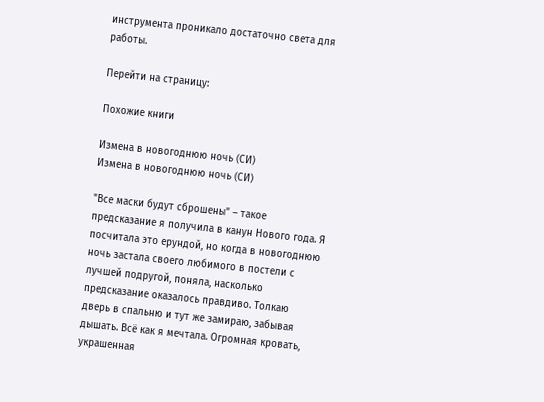инструмента проникало достаточно света для работы.

Перейти на страницу:

Похожие книги

Измена в новогоднюю ночь (СИ)
Измена в новогоднюю ночь (СИ)

"Все маски будут сброшены" – такое предсказание я получила в канун Нового года. Я посчитала это ерундой, но когда в новогоднюю ночь застала своего любимого в постели с лучшей подругой, поняла, насколько предсказание оказалось правдиво. Толкаю дверь в спальню и тут же замираю, забывая дышать. Всё как я мечтала. Огромная кровать, украшенная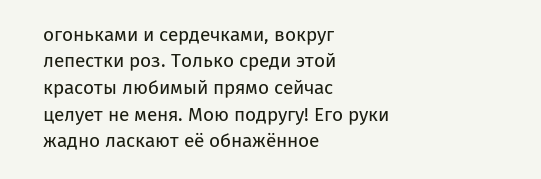огоньками и сердечками, вокруг лепестки роз. Только среди этой красоты любимый прямо сейчас целует не меня. Мою подругу! Его руки жадно ласкают её обнажённое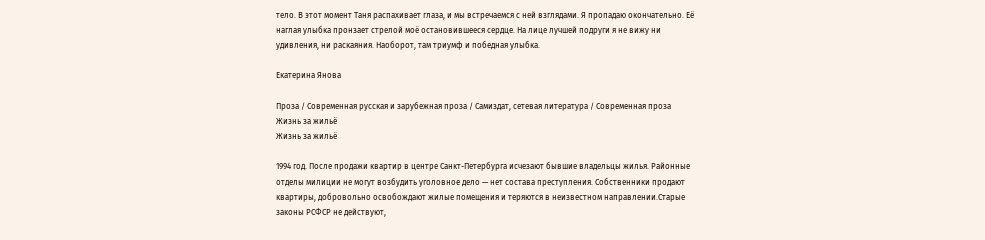тело. В этот момент Таня распахивает глаза, и мы встречаемся с ней взглядами. Я пропадаю окончательно. Её наглая улыбка пронзает стрелой моё остановившееся сердце. На лице лучшей подруги я не вижу ни удивления, ни раскаяния. Наоборот, там триумф и победная улыбка.

Екатерина Янова

Проза / Современная русская и зарубежная проза / Самиздат, сетевая литература / Современная проза
Жизнь за жильё
Жизнь за жильё

1994 год. После продажи квартир в центре Санкт-Петербурга исчезают бывшие владельцы жилья. Районные отделы милиции не могут возбудить уголовное дело — нет состава преступления. Собственники продают квартиры, добровольно освобождают жилые помещения и теряются в неизвестном направлении.Старые законы РСФСР не действуют,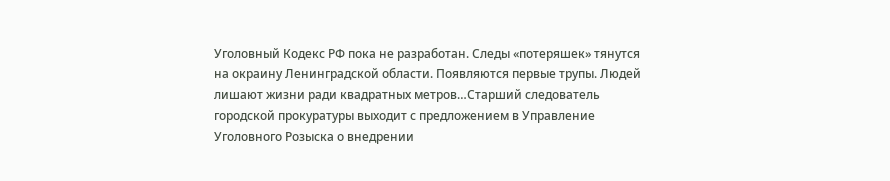Уголовный Кодекс РФ пока не разработан. Следы «потеряшек» тянутся на окраину Ленинградской области. Появляются первые трупы. Людей лишают жизни ради квадратных метров…Старший следователь городской прокуратуры выходит с предложением в Управление Уголовного Розыска о внедрении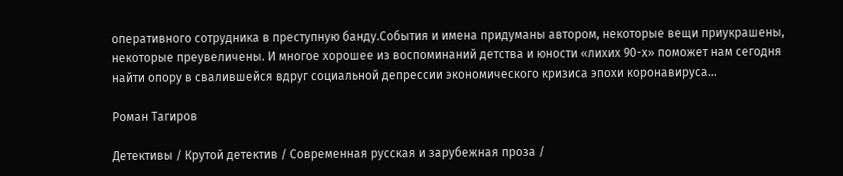оперативного сотрудника в преступную банду.События и имена придуманы автором, некоторые вещи приукрашены, некоторые преувеличены. И многое хорошее из воспоминаний детства и юности «лихих 90-х» поможет нам сегодня найти опору в свалившейся вдруг социальной депрессии экономического кризиса эпохи коронавируса…

Роман Тагиров

Детективы / Крутой детектив / Современная русская и зарубежная проза /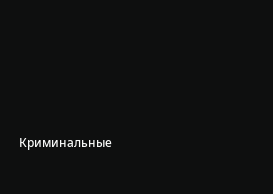Криминальные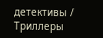детективы / Триллеры